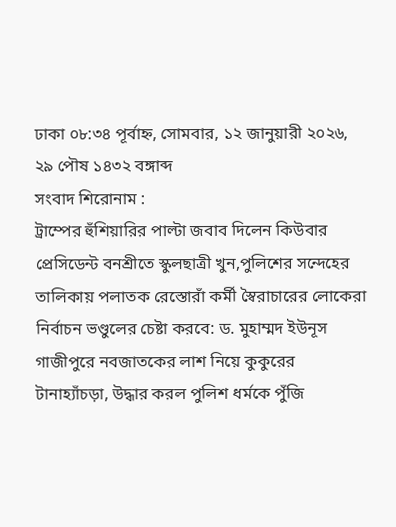ঢাকা ০৮:৩৪ পূর্বাহ্ন, সোমবার, ১২ জানুয়ারী ২০২৬, ২৯ পৌষ ১৪৩২ বঙ্গাব্দ
সংবাদ শিরোনাম :
ট্রাম্পের হুঁশিয়ারির পাল্টা জবাব দিলেন কিউবার প্রেসিডেন্ট বনশ্রীতে স্কুলছাত্রী খুন,পুলিশের সন্দেহের তালিকায় পলাতক রেস্তোরাঁ কর্মী স্বৈরাচারের লোকেরা নির্বাচন ভণ্ডুলের চেষ্টা করবে: ড. মুহাম্মদ ইউনূস গাজীপুরে নবজাতকের লাশ নিয়ে কুকুরের টানাহ্যাঁচড়া, উদ্ধার করল পুলিশ ধর্মকে পুঁজি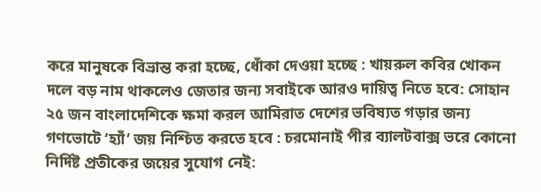করে মানুষকে বিভ্রান্ত করা হচ্ছে, ধোঁকা দেওয়া হচ্ছে : খায়রুল কবির খোকন দলে বড় নাম থাকলেও জেতার জন্য সবাইকে আরও দায়িত্ব নিতে হবে: সোহান ২৫ জন বাংলাদেশিকে ক্ষমা করল আমিরাত দেশের ভবিষ্যত গড়ার জন্য গণভোটে ‘হ্যাঁ’ জয় নিশ্চিত করতে হবে : চরমোনাই পীর ব্যালটবাক্স ভরে কোনো নির্দিষ্ট প্রতীকের জয়ের সুযোগ নেই: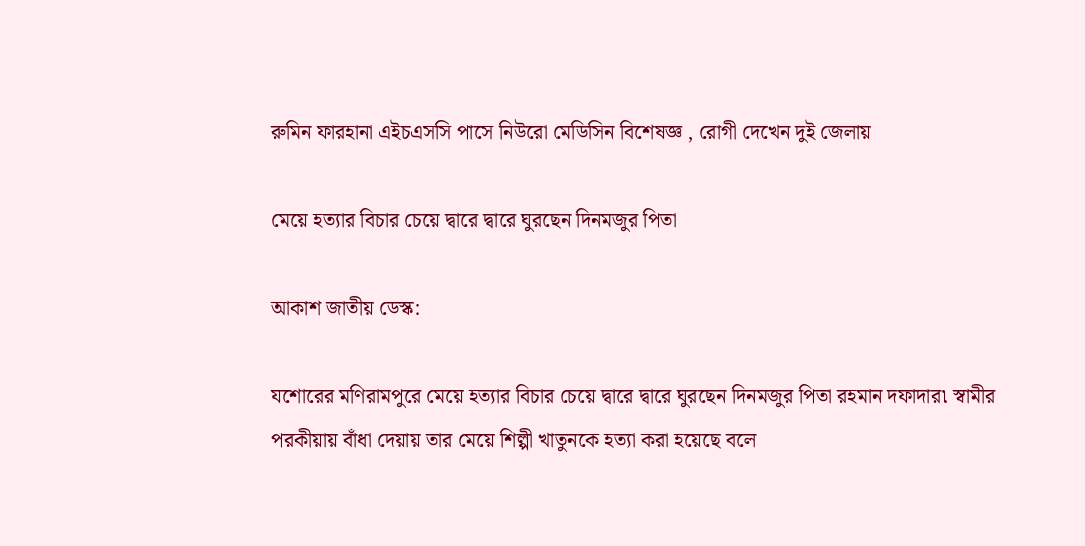রুমিন ফারহানা এইচএসসি পাসে নিউরো মেডিসিন বিশেষজ্ঞ , রোগী দেখেন দুই জেলায়

মেয়ে হত্যার বিচার চেয়ে দ্বারে দ্বারে ঘুরছেন দিনমজুর পিতা

আকাশ জাতীয় ডেস্ক:

যশোরের মণিরামপুরে মেয়ে হত্যার বিচার চেয়ে দ্বারে দ্বারে ঘুরছেন দিনমজুর পিতা রহমান দফাদার৷ স্বামীর পরকীয়ায় বাঁধা দেয়ায় তার মেয়ে শিল্পী খাতুনকে হত্যা করা হয়েছে বলে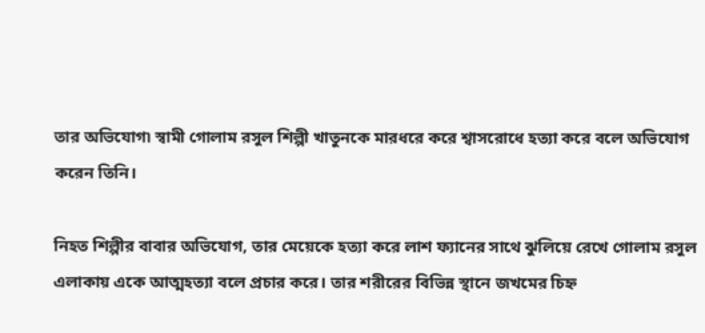তার অভিযোগ৷ স্বামী গোলাম রসুল শিল্পী খাতুনকে মারধরে করে শ্বাসরোধে হত্যা করে বলে অভিযোগ করেন তিনি।

নিহত শিল্পীর বাবার অভিযোগ, তার মেয়েকে হত্যা করে লাশ ফ্যানের সাথে ঝুলিয়ে রেখে গোলাম রসুল এলাকায় একে আত্মহত্যা বলে প্রচার করে। তার শরীরের বিভিন্ন স্থানে জখমের চিহ্ন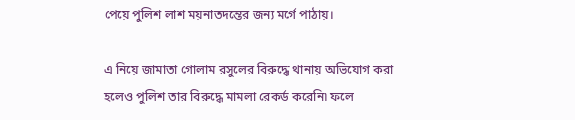পেয়ে পুলিশ লাশ ময়নাতদন্তের জন্য মর্গে পাঠায়।

এ নিয়ে জামাতা গোলাম রসুলের বিরুদ্ধে থানায় অভিযোগ করা হলেও পুলিশ তার বিরুদ্ধে মামলা রেকর্ড করেনি৷ ফলে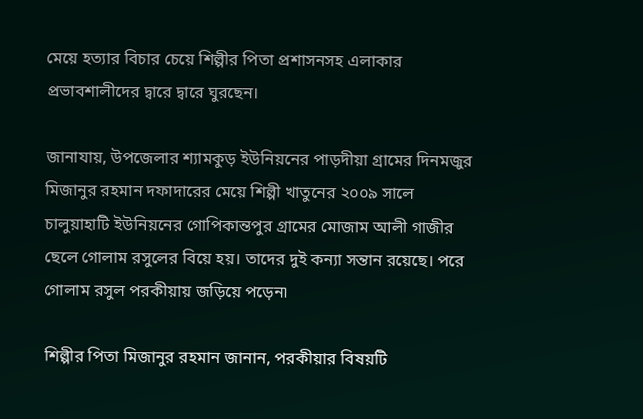মেয়ে হত্যার বিচার চেয়ে শিল্পীর পিতা প্রশাসনসহ এলাকার প্রভাবশালীদের দ্বারে দ্বারে ঘুরছেন।

জানাযায়, উপজেলার শ্যামকুড় ইউনিয়নের পাড়দীয়া গ্রামের দিনমজুর মিজানুর রহমান দফাদারের মেয়ে শিল্পী খাতুনের ২০০৯ সালে চালুয়াহাটি ইউনিয়নের গোপিকান্তপুর গ্রামের মোজাম আলী গাজীর ছেলে গোলাম রসুলের বিয়ে হয়। তাদের দুই কন্যা সন্তান রয়েছে। পরে গোলাম রসুল পরকীয়ায় জড়িয়ে পড়েন৷

শিল্পীর পিতা মিজানুর রহমান জানান, পরকীয়ার বিষয়টি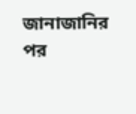জানাজানির পর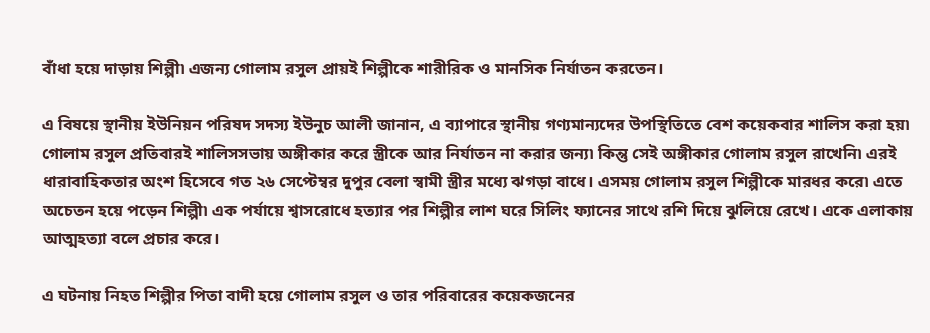বাঁধা হয়ে দাড়ায় শিল্পী৷ এজন্য গোলাম রসুল প্রায়ই শিল্পীকে শারীরিক ও মানসিক নির্যাতন করতেন।

এ বিষয়ে স্থানীয় ইউনিয়ন পরিষদ সদস্য ইউনুচ আলী জানান, এ ব্যাপারে স্থানীয় গণ্যমান্যদের উপস্থিতিতে বেশ কয়েকবার শালিস করা হয়৷ গোলাম রসুল প্রতিবারই শালিসসভায় অঙ্গীকার করে স্ত্রীকে আর নির্যাতন না করার জন্য৷ কিন্তু সেই অঙ্গীকার গোলাম রসুল রাখেনি৷ এরই ধারাবাহিকতার অংশ হিসেবে গত ২৬ সেপ্টেম্বর দুপুর বেলা স্বামী স্ত্রীর মধ্যে ঝগড়া বাধে। এসময় গোলাম রসুল শিল্পীকে মারধর করে৷ এতে অচেতন হয়ে পড়েন শিল্পী৷ এক পর্যায়ে শ্বাসরোধে হত্যার পর শিল্পীর লাশ ঘরে সিলিং ফ্যানের সাথে রশি দিয়ে ঝুলিয়ে রেখে। একে এলাকায় আত্মহত্যা বলে প্রচার করে।

এ ঘটনায় নিহত শিল্পীর পিতা বাদী হয়ে গোলাম রসুল ও তার পরিবারের কয়েকজনের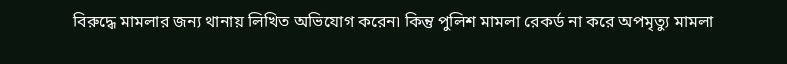বিরুদ্ধে মামলার জন্য থানায় লিখিত অভিযোগ করেন৷ কিন্তু পুলিশ মামলা রেকর্ড না করে অপমৃত্যু মামলা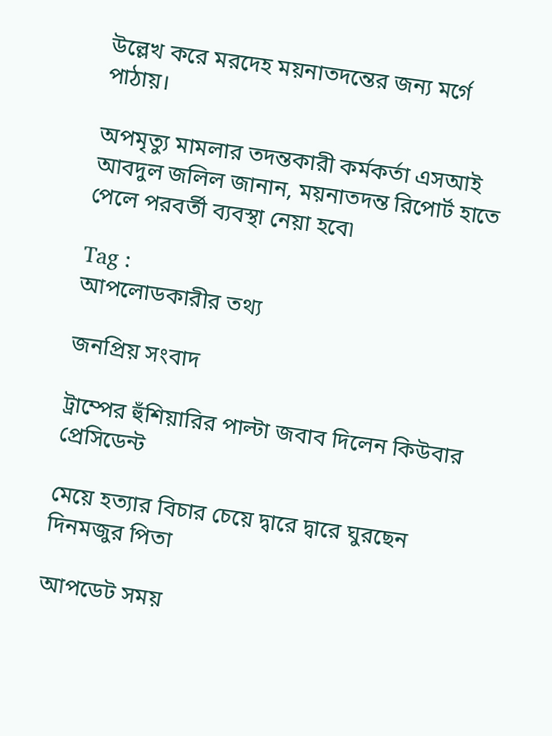উল্লেখ করে মরদেহ ময়নাতদন্তের জন্য মর্গে পাঠায়।

অপমৃত্যু মামলার তদন্তকারী কর্মকর্তা এসআই আবদুল জলিল জানান, ময়নাতদন্ত রিপোর্ট হাতে পেলে পরবর্তী ব্যবস্থা নেয়া হবে৷

Tag :
আপলোডকারীর তথ্য

জনপ্রিয় সংবাদ

ট্রাম্পের হুঁশিয়ারির পাল্টা জবাব দিলেন কিউবার প্রেসিডেন্ট

মেয়ে হত্যার বিচার চেয়ে দ্বারে দ্বারে ঘুরছেন দিনমজুর পিতা

আপডেট সময়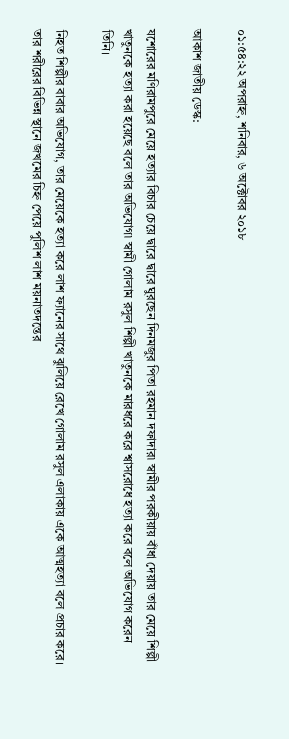০১:৫৪:২২ অপরাহ্ন, শনিবার, ৬ অক্টোবর ২০১৮

আকাশ জাতীয় ডেস্ক:

যশোরের মণিরামপুরে মেয়ে হত্যার বিচার চেয়ে দ্বারে দ্বারে ঘুরছেন দিনমজুর পিতা রহমান দফাদার৷ স্বামীর পরকীয়ায় বাঁধা দেয়ায় তার মেয়ে শিল্পী খাতুনকে হত্যা করা হয়েছে বলে তার অভিযোগ৷ স্বামী গোলাম রসুল শিল্পী খাতুনকে মারধরে করে শ্বাসরোধে হত্যা করে বলে অভিযোগ করেন তিনি।

নিহত শিল্পীর বাবার অভিযোগ, তার মেয়েকে হত্যা করে লাশ ফ্যানের সাথে ঝুলিয়ে রেখে গোলাম রসুল এলাকায় একে আত্মহত্যা বলে প্রচার করে। তার শরীরের বিভিন্ন স্থানে জখমের চিহ্ন পেয়ে পুলিশ লাশ ময়নাতদন্তের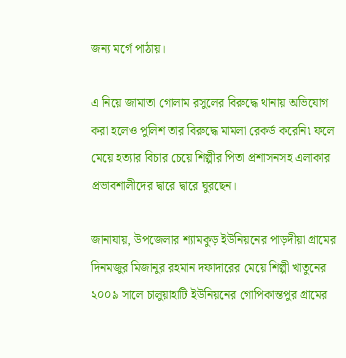জন্য মর্গে পাঠায়।

এ নিয়ে জামাতা গোলাম রসুলের বিরুদ্ধে থানায় অভিযোগ করা হলেও পুলিশ তার বিরুদ্ধে মামলা রেকর্ড করেনি৷ ফলে মেয়ে হত্যার বিচার চেয়ে শিল্পীর পিতা প্রশাসনসহ এলাকার প্রভাবশালীদের দ্বারে দ্বারে ঘুরছেন।

জানাযায়, উপজেলার শ্যামকুড় ইউনিয়নের পাড়দীয়া গ্রামের দিনমজুর মিজানুর রহমান দফাদারের মেয়ে শিল্পী খাতুনের ২০০৯ সালে চালুয়াহাটি ইউনিয়নের গোপিকান্তপুর গ্রামের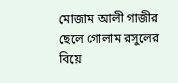মোজাম আলী গাজীর ছেলে গোলাম রসুলের বিয়ে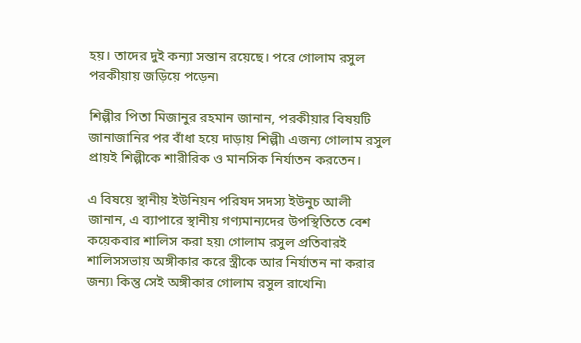হয়। তাদের দুই কন্যা সন্তান রয়েছে। পরে গোলাম রসুল পরকীয়ায় জড়িয়ে পড়েন৷

শিল্পীর পিতা মিজানুর রহমান জানান, পরকীয়ার বিষয়টি জানাজানির পর বাঁধা হয়ে দাড়ায় শিল্পী৷ এজন্য গোলাম রসুল প্রায়ই শিল্পীকে শারীরিক ও মানসিক নির্যাতন করতেন।

এ বিষয়ে স্থানীয় ইউনিয়ন পরিষদ সদস্য ইউনুচ আলী জানান, এ ব্যাপারে স্থানীয় গণ্যমান্যদের উপস্থিতিতে বেশ কয়েকবার শালিস করা হয়৷ গোলাম রসুল প্রতিবারই শালিসসভায় অঙ্গীকার করে স্ত্রীকে আর নির্যাতন না করার জন্য৷ কিন্তু সেই অঙ্গীকার গোলাম রসুল রাখেনি৷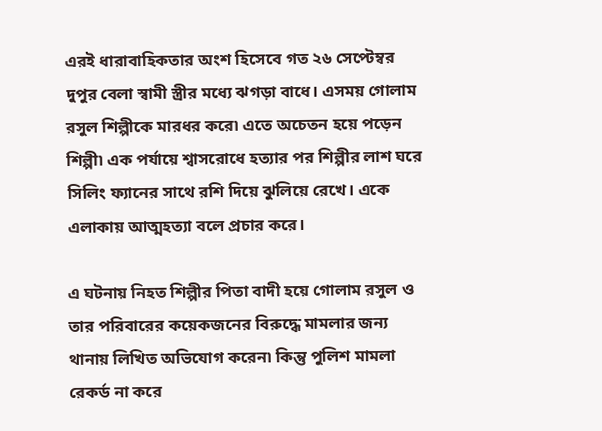এরই ধারাবাহিকতার অংশ হিসেবে গত ২৬ সেপ্টেম্বর দুপুর বেলা স্বামী স্ত্রীর মধ্যে ঝগড়া বাধে। এসময় গোলাম রসুল শিল্পীকে মারধর করে৷ এতে অচেতন হয়ে পড়েন শিল্পী৷ এক পর্যায়ে শ্বাসরোধে হত্যার পর শিল্পীর লাশ ঘরে সিলিং ফ্যানের সাথে রশি দিয়ে ঝুলিয়ে রেখে। একে এলাকায় আত্মহত্যা বলে প্রচার করে।

এ ঘটনায় নিহত শিল্পীর পিতা বাদী হয়ে গোলাম রসুল ও তার পরিবারের কয়েকজনের বিরুদ্ধে মামলার জন্য থানায় লিখিত অভিযোগ করেন৷ কিন্তু পুলিশ মামলা রেকর্ড না করে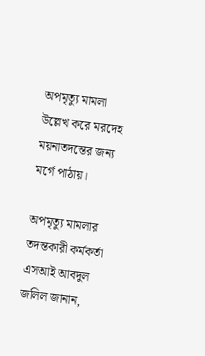অপমৃত্যু মামলা উল্লেখ করে মরদেহ ময়নাতদন্তের জন্য মর্গে পাঠায়।

অপমৃত্যু মামলার তদন্তকারী কর্মকর্তা এসআই আবদুল জলিল জানান,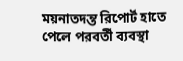ময়নাতদন্ত রিপোর্ট হাতে পেলে পরবর্তী ব্যবস্থা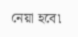নেয়া হবে৷